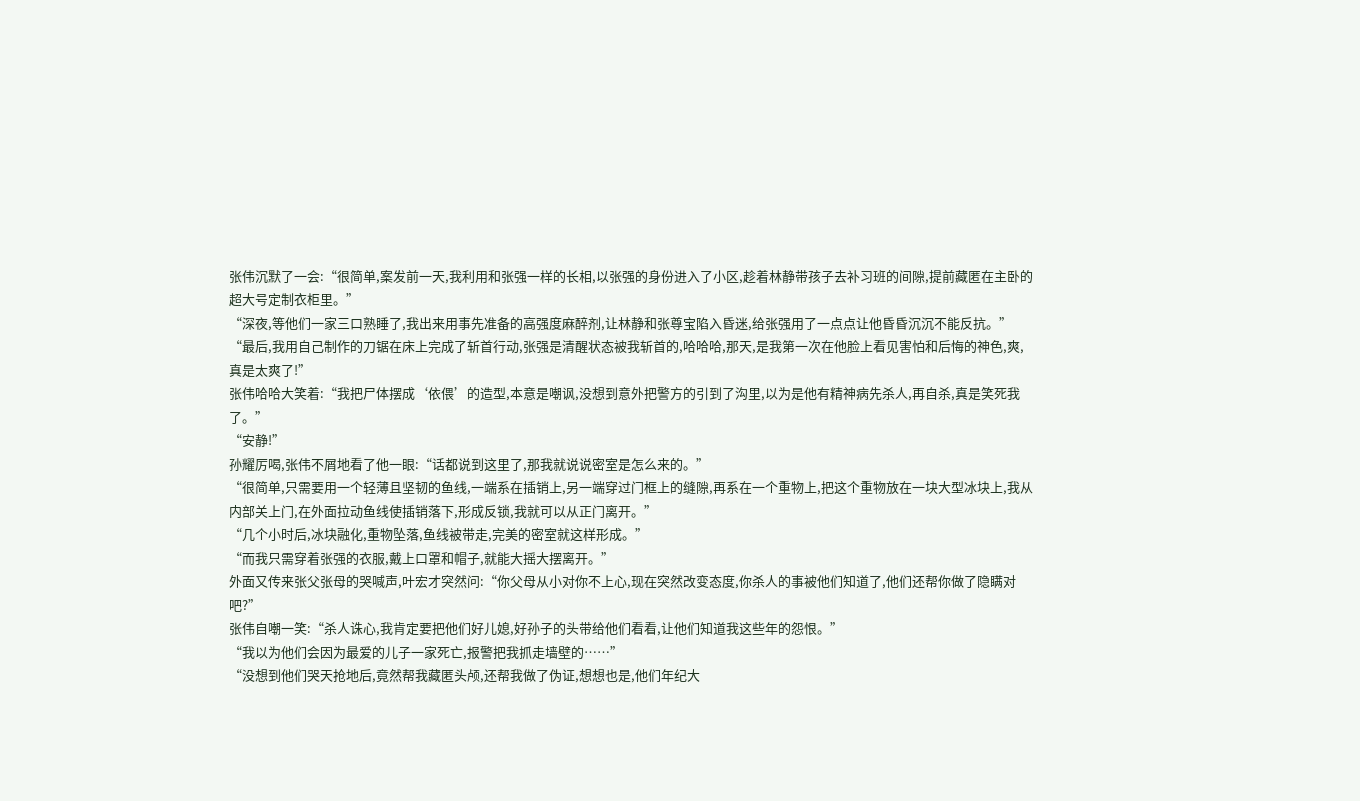张伟沉默了一会:“很简单,案发前一天,我利用和张强一样的长相,以张强的身份进入了小区,趁着林静带孩子去补习班的间隙,提前藏匿在主卧的超大号定制衣柜里。”
“深夜,等他们一家三口熟睡了,我出来用事先准备的高强度麻醉剂,让林静和张尊宝陷入昏迷,给张强用了一点点让他昏昏沉沉不能反抗。”
“最后,我用自己制作的刀锯在床上完成了斩首行动,张强是清醒状态被我斩首的,哈哈哈,那天,是我第一次在他脸上看见害怕和后悔的神色,爽,真是太爽了!”
张伟哈哈大笑着:“我把尸体摆成‘依偎’的造型,本意是嘲讽,没想到意外把警方的引到了沟里,以为是他有精神病先杀人,再自杀,真是笑死我了。”
“安静!”
孙耀厉喝,张伟不屑地看了他一眼:“话都说到这里了,那我就说说密室是怎么来的。”
“很简单,只需要用一个轻薄且坚韧的鱼线,一端系在插销上,另一端穿过门框上的缝隙,再系在一个重物上,把这个重物放在一块大型冰块上,我从内部关上门,在外面拉动鱼线使插销落下,形成反锁,我就可以从正门离开。”
“几个小时后,冰块融化,重物坠落,鱼线被带走,完美的密室就这样形成。”
“而我只需穿着张强的衣服,戴上口罩和帽子,就能大摇大摆离开。”
外面又传来张父张母的哭喊声,叶宏才突然问:“你父母从小对你不上心,现在突然改变态度,你杀人的事被他们知道了,他们还帮你做了隐瞒对吧?”
张伟自嘲一笑:“杀人诛心,我肯定要把他们好儿媳,好孙子的头带给他们看看,让他们知道我这些年的怨恨。”
“我以为他们会因为最爱的儿子一家死亡,报警把我抓走墙壁的……”
“没想到他们哭天抢地后,竟然帮我藏匿头颅,还帮我做了伪证,想想也是,他们年纪大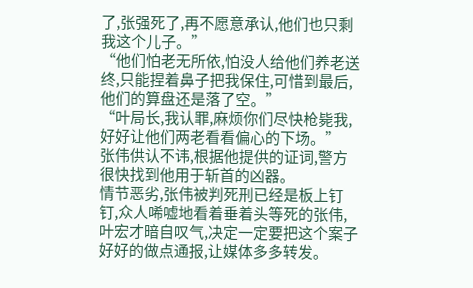了,张强死了,再不愿意承认,他们也只剩我这个儿子。”
“他们怕老无所依,怕没人给他们养老送终,只能捏着鼻子把我保住,可惜到最后,他们的算盘还是落了空。”
“叶局长,我认罪,麻烦你们尽快枪毙我,好好让他们两老看看偏心的下场。”
张伟供认不讳,根据他提供的证词,警方很快找到他用于斩首的凶器。
情节恶劣,张伟被判死刑已经是板上钉钉,众人唏嘘地看着垂着头等死的张伟,叶宏才暗自叹气,决定一定要把这个案子好好的做点通报,让媒体多多转发。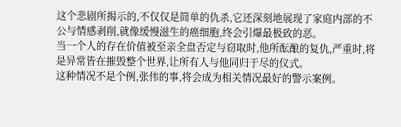这个悲剧所揭示的,不仅仅是简单的仇杀,它还深刻地展现了家庭内部的不公与情感剥削,就像缓慢滋生的癌细胞,终会引爆最极致的恶。
当一个人的存在价值被至亲全盘否定与窃取时,他所酝酿的复仇,严重时,将是异常皆在摧毁整个世界,让所有人与他同归于尽的仪式。
这种情况不是个例,张伟的事,将会成为相关情况最好的警示案例。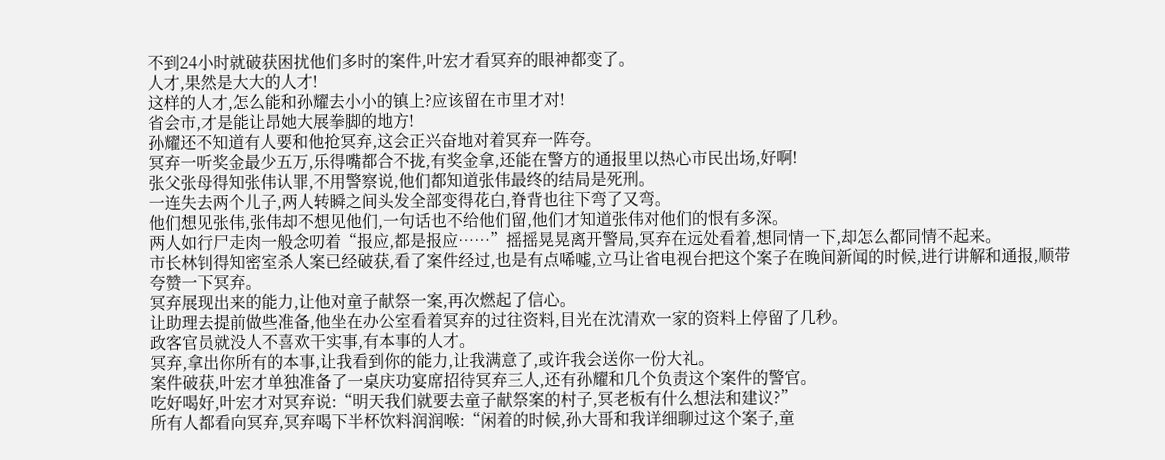不到24小时就破获困扰他们多时的案件,叶宏才看冥弃的眼神都变了。
人才,果然是大大的人才!
这样的人才,怎么能和孙耀去小小的镇上?应该留在市里才对!
省会市,才是能让昂她大展拳脚的地方!
孙耀还不知道有人要和他抢冥弃,这会正兴奋地对着冥弃一阵夸。
冥弃一听奖金最少五万,乐得嘴都合不拢,有奖金拿,还能在警方的通报里以热心市民出场,好啊!
张父张母得知张伟认罪,不用警察说,他们都知道张伟最终的结局是死刑。
一连失去两个儿子,两人转瞬之间头发全部变得花白,脊背也往下弯了又弯。
他们想见张伟,张伟却不想见他们,一句话也不给他们留,他们才知道张伟对他们的恨有多深。
两人如行尸走肉一般念叨着“报应,都是报应……”摇摇晃晃离开警局,冥弃在远处看着,想同情一下,却怎么都同情不起来。
市长林钊得知密室杀人案已经破获,看了案件经过,也是有点唏嘘,立马让省电视台把这个案子在晚间新闻的时候,进行讲解和通报,顺带夸赞一下冥弃。
冥弃展现出来的能力,让他对童子献祭一案,再次燃起了信心。
让助理去提前做些准备,他坐在办公室看着冥弃的过往资料,目光在沈清欢一家的资料上停留了几秒。
政客官员就没人不喜欢干实事,有本事的人才。
冥弃,拿出你所有的本事,让我看到你的能力,让我满意了,或许我会送你一份大礼。
案件破获,叶宏才单独准备了一桌庆功宴席招待冥弃三人,还有孙耀和几个负责这个案件的警官。
吃好喝好,叶宏才对冥弃说:“明天我们就要去童子献祭案的村子,冥老板有什么想法和建议?”
所有人都看向冥弃,冥弃喝下半杯饮料润润喉:“闲着的时候,孙大哥和我详细聊过这个案子,童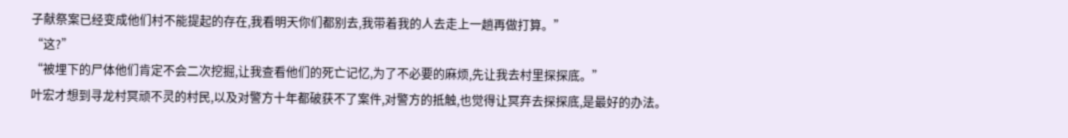子献祭案已经变成他们村不能提起的存在,我看明天你们都别去,我带着我的人去走上一趟再做打算。”
“这?”
“被埋下的尸体他们肯定不会二次挖掘,让我查看他们的死亡记忆,为了不必要的麻烦,先让我去村里探探底。”
叶宏才想到寻龙村冥顽不灵的村民,以及对警方十年都破获不了案件,对警方的抵触,也觉得让冥弃去探探底,是最好的办法。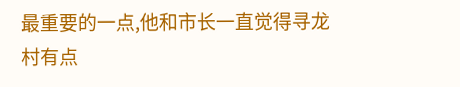最重要的一点,他和市长一直觉得寻龙村有点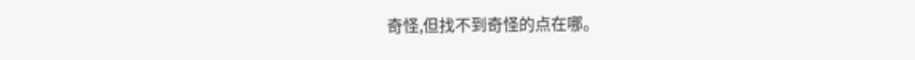奇怪,但找不到奇怪的点在哪。